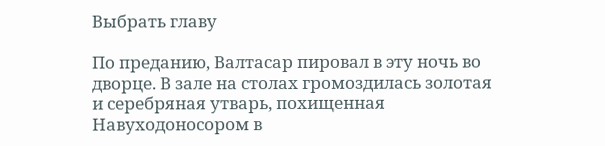Выбрать главу

По преданию, Валтасар пировал в эту ночь во дворце. В зале на столах громоздилась золотая и серебряная утварь, похищенная Навуходоносором в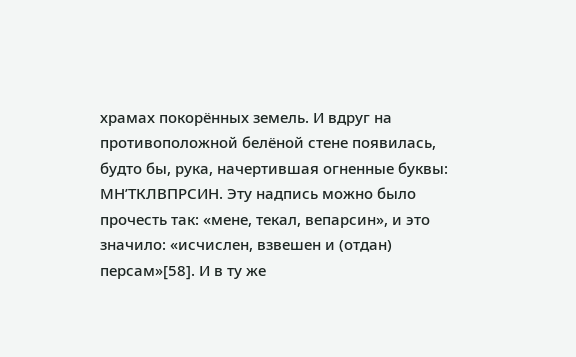храмах покорённых земель. И вдруг на противоположной белёной стене появилась, будто бы, рука, начертившая огненные буквы: МН’ТКЛВПРСИН. Эту надпись можно было прочесть так: «мене, текал, вепарсин», и это значило: «исчислен, взвешен и (отдан) персам»[58]. И в ту же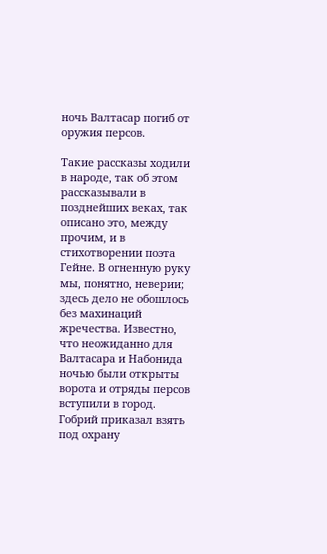ночь Валтасар погиб от оружия персов.

Такие рассказы ходили в народе, так об этом рассказывали в позднейших веках, так описано это, между прочим, и в стихотворении поэта Гейне. В огненную руку мы, понятно, неверии; здесь дело не обошлось без махинаций жречества. Известно, что неожиданно для Валтасара и Набонида ночью были открыты ворота и отряды персов вступили в город. Гобрий приказал взять под охрану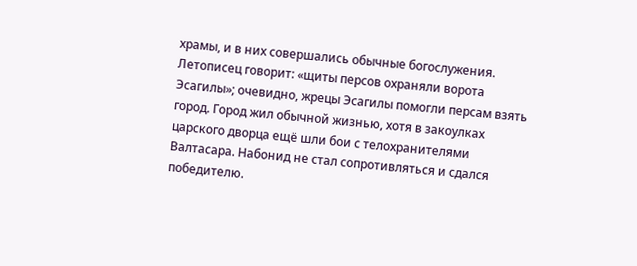храмы, и в них совершались обычные богослужения. Летописец говорит: «щиты персов охраняли ворота Эсагилы»; очевидно, жрецы Эсагилы помогли персам взять город. Город жил обычной жизнью, хотя в закоулках царского дворца ещё шли бои с телохранителями Валтасара. Набонид не стал сопротивляться и сдался победителю.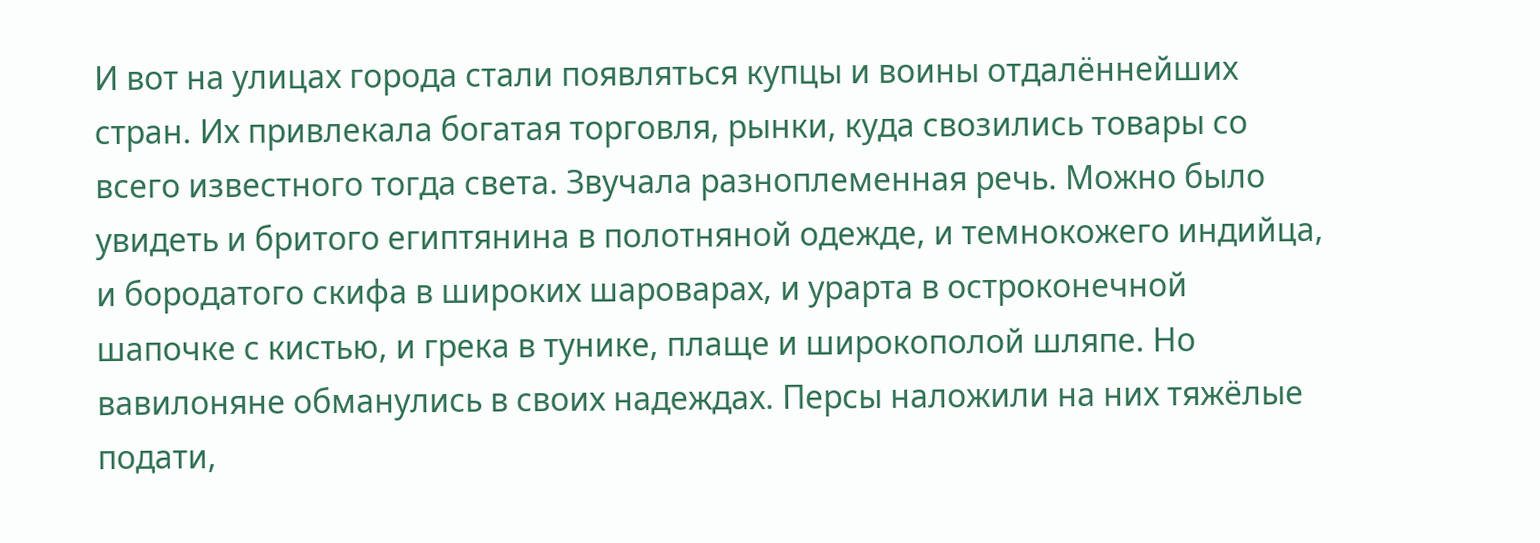И вот на улицах города стали появляться купцы и воины отдалённейших стран. Их привлекала богатая торговля, рынки, куда свозились товары со всего известного тогда света. Звучала разноплеменная речь. Можно было увидеть и бритого египтянина в полотняной одежде, и темнокожего индийца, и бородатого скифа в широких шароварах, и урарта в остроконечной шапочке с кистью, и грека в тунике, плаще и широкополой шляпе. Но вавилоняне обманулись в своих надеждах. Персы наложили на них тяжёлые подати,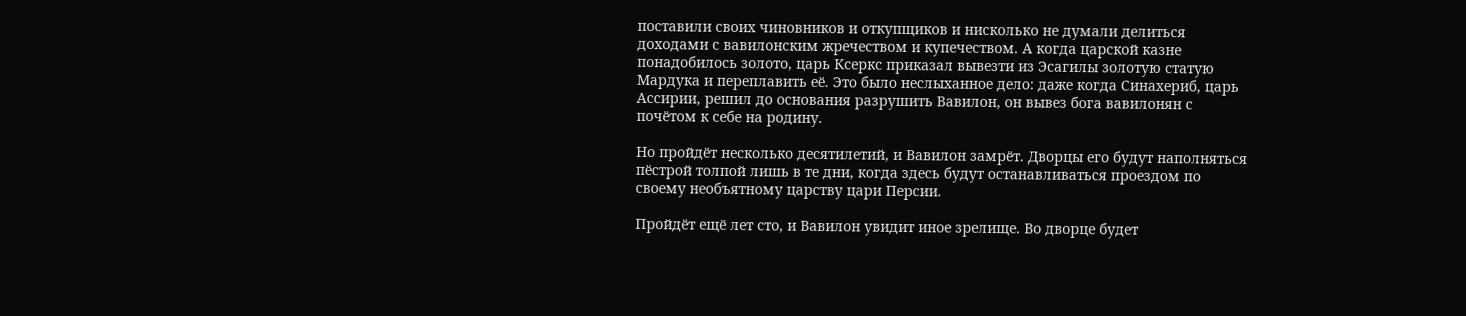поставили своих чиновников и откупщиков и нисколько не думали делиться доходами с вавилонским жречеством и купечеством. А когда царской казне понадобилось золото, царь Ксеркс приказал вывезти из Эсагилы золотую статую Мардука и переплавить её. Это было неслыханное дело: даже когда Синахериб, царь Ассирии, решил до основания разрушить Вавилон, он вывез бога вавилонян с почётом к себе на родину.

Но пройдёт несколько десятилетий, и Вавилон замрёт. Дворцы его будут наполняться пёстрой толпой лишь в те дни, когда здесь будут останавливаться проездом по своему необъятному царству цари Персии.

Пройдёт ещё лет сто, и Вавилон увидит иное зрелище. Во дворце будет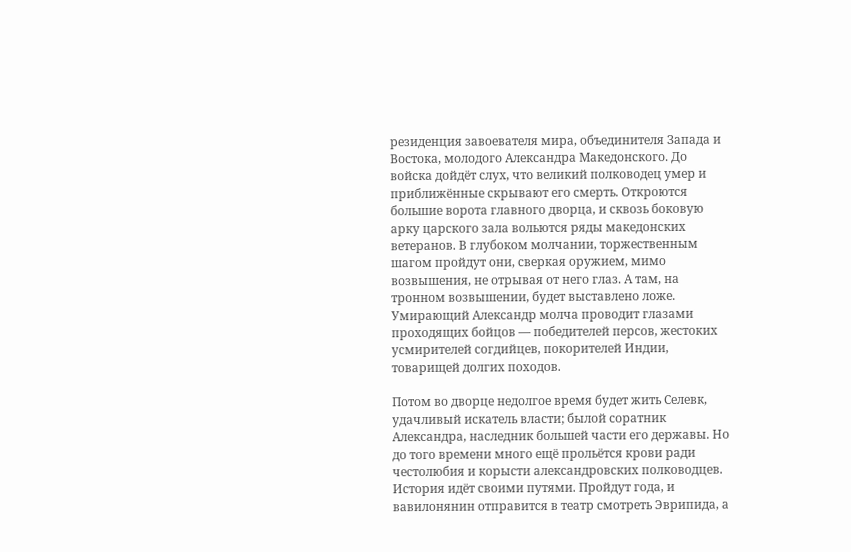резиденция завоевателя мира, объединителя Запада и Востока, молодого Александра Македонского. До войска дойдёт слух, что великий полководец умер и приближённые скрывают его смерть. Откроются большие ворота главного дворца, и сквозь боковую арку царского зала вольются ряды македонских ветеранов. В глубоком молчании, торжественным шагом пройдут они, сверкая оружием, мимо возвышения, не отрывая от него глаз. А там, на тронном возвышении, будет выставлено ложе. Умирающий Александр молча проводит глазами проходящих бойцов — победителей персов, жестоких усмирителей согдийцев, покорителей Индии, товарищей долгих походов.

Потом во дворце недолгое время будет жить Селевк, удачливый искатель власти; былой соратник Александра, наследник большей части его державы. Но до того времени много ещё прольётся крови ради честолюбия и корысти александровских полководцев. История идёт своими путями. Пройдут года, и вавилонянин отправится в театр смотреть Эврипида, а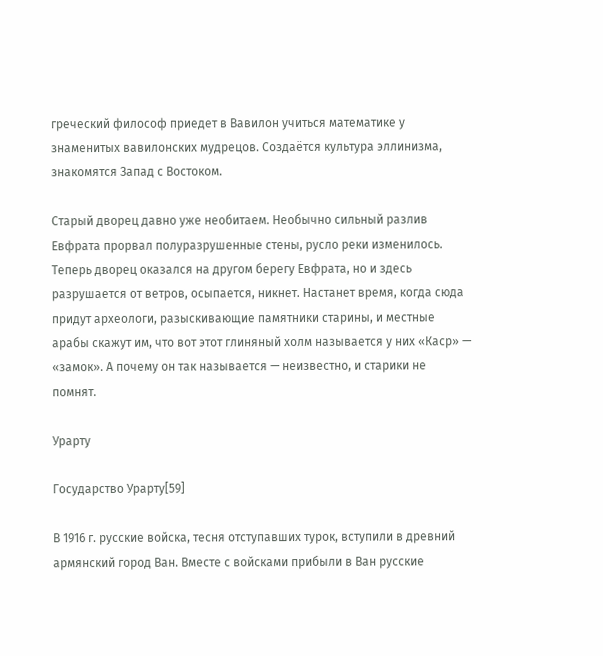греческий философ приедет в Вавилон учиться математике у знаменитых вавилонских мудрецов. Создаётся культура эллинизма, знакомятся Запад с Востоком.

Старый дворец давно уже необитаем. Необычно сильный разлив Евфрата прорвал полуразрушенные стены, русло реки изменилось. Теперь дворец оказался на другом берегу Евфрата, но и здесь разрушается от ветров, осыпается, никнет. Настанет время, когда сюда придут археологи, разыскивающие памятники старины, и местные арабы скажут им, что вот этот глиняный холм называется у них «Каср» — «замок». А почему он так называется — неизвестно, и старики не помнят.

Урарту

Государство Урарту[59]

В 1916 г. русские войска, тесня отступавших турок, вступили в древний армянский город Ван. Вместе с войсками прибыли в Ван русские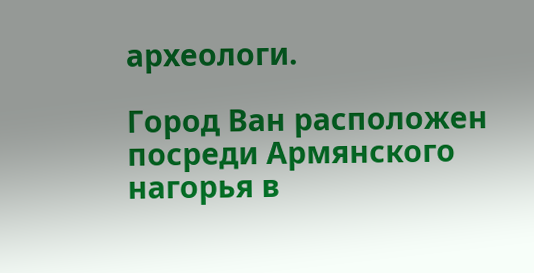археологи.

Город Ван расположен посреди Армянского нагорья в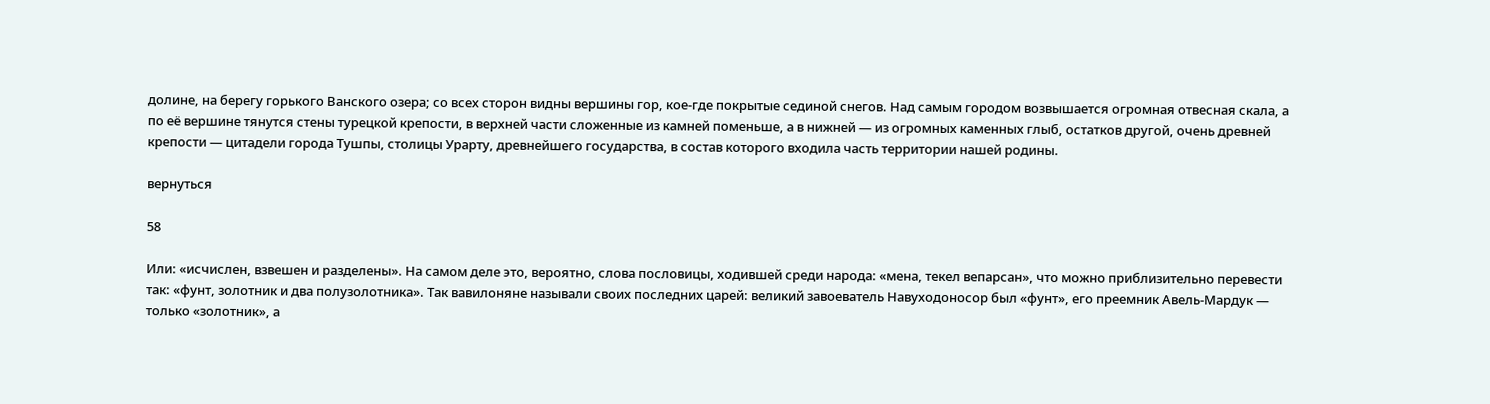долине, на берегу горького Ванского озера; со всех сторон видны вершины гор, кое-где покрытые сединой снегов. Над самым городом возвышается огромная отвесная скала, а по её вершине тянутся стены турецкой крепости, в верхней части сложенные из камней поменьше, а в нижней — из огромных каменных глыб, остатков другой, очень древней крепости — цитадели города Тушпы, столицы Урарту, древнейшего государства, в состав которого входила часть территории нашей родины.

вернуться

58

Или: «исчислен, взвешен и разделены». На самом деле это, вероятно, слова пословицы, ходившей среди народа: «мена, текел вепарсан», что можно приблизительно перевести так: «фунт, золотник и два полузолотника». Так вавилоняне называли своих последних царей: великий завоеватель Навуходоносор был «фунт», его преемник Авель-Мардук — только «золотник», а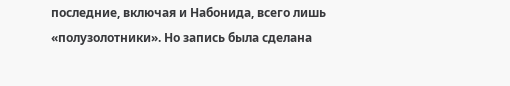последние, включая и Набонида, всего лишь «полузолотники». Но запись была сделана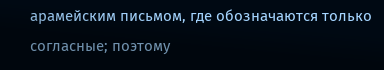арамейским письмом, где обозначаются только согласные; поэтому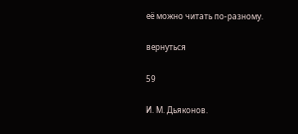её можно читать по-разному.

вернуться

59

И. М. Дьяконов.